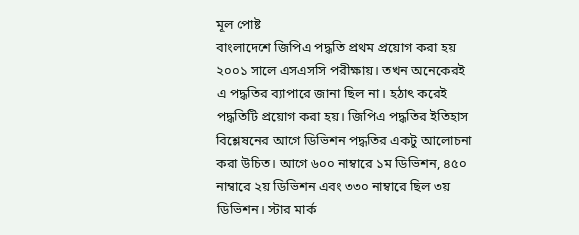মূল পোষ্ট
বাংলাদেশে জিপিএ পদ্ধতি প্রথম প্রয়োগ করা হয় ২০০১ সালে এসএসসি পরীক্ষায়। তখন অনেকেরই এ পদ্ধতির ব্যাপারে জানা ছিল না। হঠাৎ করেই পদ্ধতিটি প্রয়োগ করা হয়। জিপিএ পদ্ধতির ইতিহাস বিশ্লেষনের আগে ডিভিশন পদ্ধতির একটু আলোচনা করা উচিত। আগে ৬০০ নাম্বারে ১ম ডিভিশন, ৪৫০ নাম্বারে ২য় ডিভিশন এবং ৩৩০ নাম্বারে ছিল ৩য় ডিভিশন। স্টার মার্ক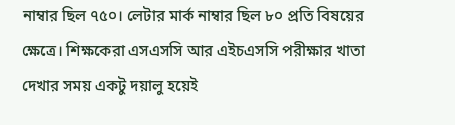নাম্বার ছিল ৭৫০। লেটার মার্ক নাম্বার ছিল ৮০ প্রতি বিষয়ের ক্ষেত্রে। শিক্ষকেরা এসএসসি আর এইচএসসি পরীক্ষার খাতা দেখার সময় একটু দয়ালু হয়েই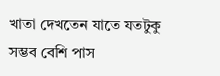খাতা দেখতেন যাতে যতটুকু সম্ভব বেশি পাস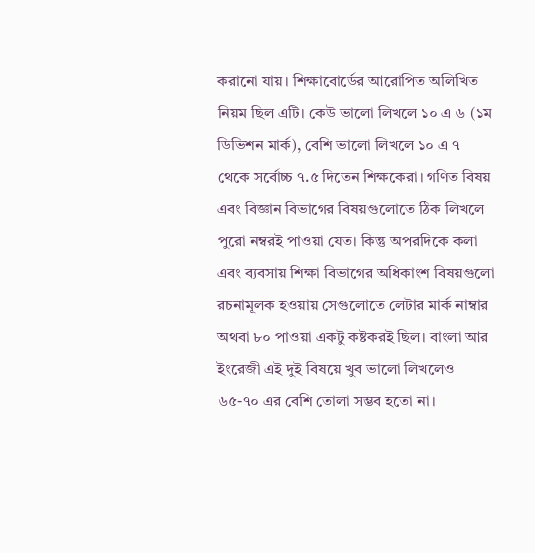করানো যায়। শিক্ষাবোর্ডের আরোপিত অলিখিত নিয়ম ছিল এটি। কেউ ভালো লিখলে ১০ এ ৬ (১ম ডিভিশন মার্ক), বেশি ভালো লিখলে ১০ এ ৭ থেকে সর্বোচ্চ ৭.৫ দিতেন শিক্ষকেরা। গণিত বিষয় এবং বিজ্ঞান বিভাগের বিষয়গুলোতে ঠিক লিখলে পুরো নম্বরই পাওয়া যেত। কিন্তু অপরদিকে কলা এবং ব্যবসায় শিক্ষা বিভাগের অধিকাংশ বিষয়গুলো রচনামূলক হওয়ায় সেগুলোতে লেটার মার্ক নাম্বার অথবা ৮০ পাওয়া একটু কষ্টকরই ছিল। বাংলা আর ইংরেজী এই দুই বিষয়ে খুব ভালো লিখলেও ৬৫-৭০ এর বেশি তোলা সম্ভব হতো না।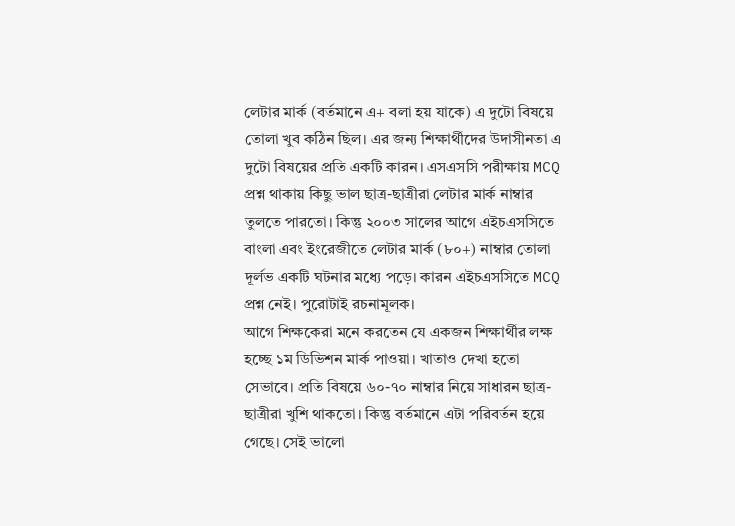লেটার মার্ক (বর্তমানে এ+ বলা হয় যাকে) এ দুটো বিষয়ে তোলা খুব কঠিন ছিল। এর জন্য শিক্ষার্থীদের উদাসীনতা এ দুটো বিষয়ের প্রতি একটি কারন। এসএসসি পরীক্ষায় MCQ প্রশ্ন থাকায় কিছু ভাল ছাত্র-ছাত্রীরা লেটার মার্ক নাম্বার তুলতে পারতো। কিন্তু ২০০৩ সালের আগে এইচএসসিতে বাংলা এবং ইংরেজীতে লেটার মার্ক (৮০+) নাম্বার তোলা দূর্লভ একটি ঘটনার মধ্যে পড়ে। কারন এইচএসসিতে MCQ প্রশ্ন নেই। পুরোটাই রচনামূলক।
আগে শিক্ষকেরা মনে করতেন যে একজন শিক্ষার্থীর লক্ষ হচ্ছে ১ম ডিভিশন মার্ক পাওয়া। খাতাও দেখা হতো সেভাবে। প্রতি বিষয়ে ৬০-৭০ নাম্বার নিয়ে সাধারন ছাত্র-ছাত্রীরা খুশি থাকতো। কিন্তু বর্তমানে এটা পরিবর্তন হয়ে গেছে। সেই ভালো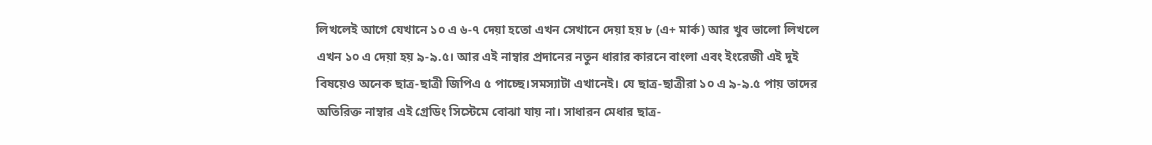লিখলেই আগে যেখানে ১০ এ ৬-৭ দেয়া হতো এখন সেখানে দেয়া হয় ৮ (এ+ মার্ক) আর খুব ভালো লিখলে এখন ১০ এ দেয়া হয় ৯-৯.৫। আর এই নাম্বার প্রদানের নতুন ধারার কারনে বাংলা এবং ইংরেজী এই দুই বিষয়েও অনেক ছাত্র-ছাত্রী জিপিএ ৫ পাচ্ছে।সমস্যাটা এখানেই। যে ছাত্র-ছাত্রীরা ১০ এ ৯-৯.৫ পায় তাদের অতিরিক্ত নাম্বার এই গ্রেডিং সিস্টেমে বোঝা যায় না। সাধারন মেধার ছাত্র-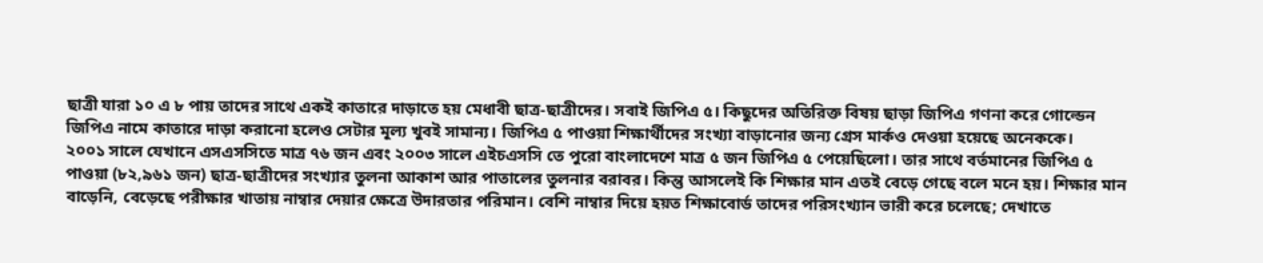ছাত্রী যারা ১০ এ ৮ পায় তাদের সাথে একই কাতারে দাড়াতে হয় মেধাবী ছাত্র-ছাত্রীদের। সবাই জিপিএ ৫। কিছুদের অতিরিক্ত বিষয় ছাড়া জিপিএ গণনা করে গোল্ডেন জিপিএ নামে কাতারে দাড়া করানো হলেও সেটার মূল্য খুবই সামান্য। জিপিএ ৫ পাওয়া শিক্ষার্থীদের সংখ্যা বাড়ানোর জন্য গ্রেস মার্কও দেওয়া হয়েছে অনেককে।
২০০১ সালে যেখানে এসএসসিতে মাত্র ৭৬ জন এবং ২০০৩ সালে এইচএসসি তে পুরো বাংলাদেশে মাত্র ৫ জন জিপিএ ৫ পেয়েছিলো। তার সাথে বর্তমানের জিপিএ ৫ পাওয়া (৮২,৯৬১ জন) ছাত্র-ছাত্রীদের সংখ্যার তুলনা আকাশ আর পাতালের তুলনার বরাবর। কিন্তু আসলেই কি শিক্ষার মান এতই বেড়ে গেছে বলে মনে হয়। শিক্ষার মান বাড়েনি, বেড়েছে পরীক্ষার খাতায় নাম্বার দেয়ার ক্ষেত্রে উদারতার পরিমান। বেশি নাম্বার দিয়ে হয়ত শিক্ষাবোর্ড তাদের পরিসংখ্যান ভারী করে চলেছে; দেখাতে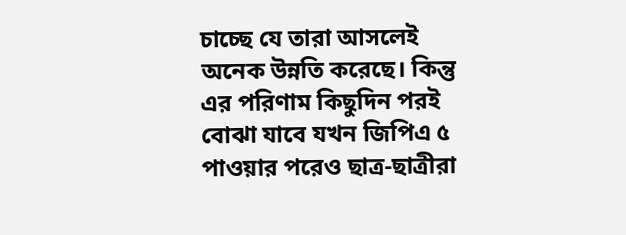চাচ্ছে যে তারা আসলেই অনেক উন্নতি করেছে। কিন্তু এর পরিণাম কিছুদিন পরই বোঝা যাবে যখন জিপিএ ৫ পাওয়ার পরেও ছাত্র-ছাত্রীরা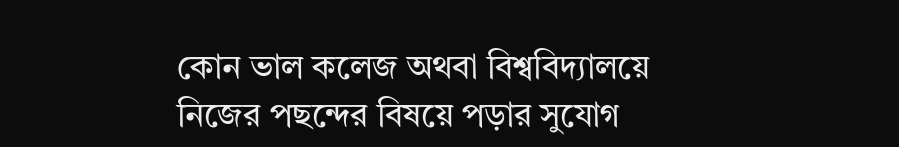কোন ভাল কলেজ অথবা বিশ্ববিদ্যালয়ে নিজের পছন্দের বিষয়ে পড়ার সুযোগ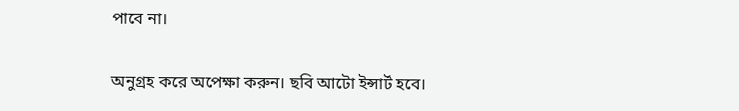পাবে না।

অনুগ্রহ করে অপেক্ষা করুন। ছবি আটো ইন্সার্ট হবে।